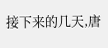接下来的几天,唐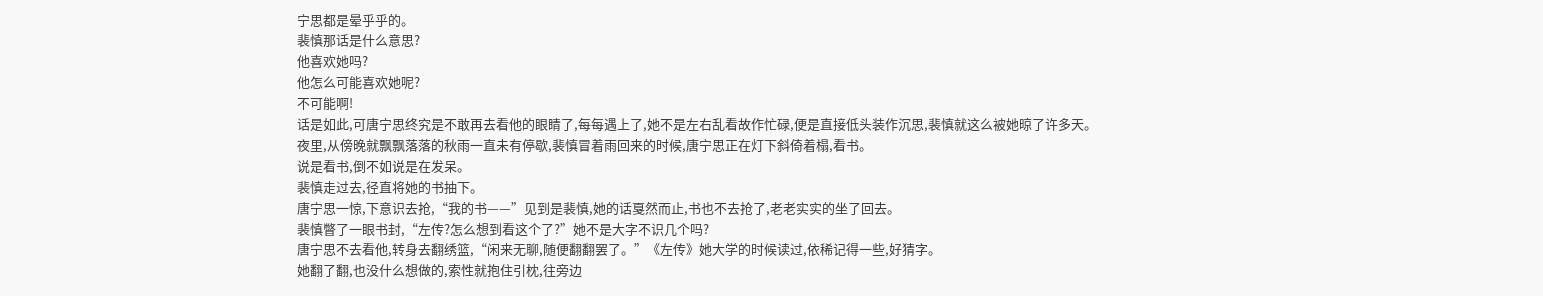宁思都是晕乎乎的。
裴慎那话是什么意思?
他喜欢她吗?
他怎么可能喜欢她呢?
不可能啊!
话是如此,可唐宁思终究是不敢再去看他的眼睛了,每每遇上了,她不是左右乱看故作忙碌,便是直接低头装作沉思,裴慎就这么被她晾了许多天。
夜里,从傍晚就飘飘落落的秋雨一直未有停歇,裴慎冒着雨回来的时候,唐宁思正在灯下斜倚着榻,看书。
说是看书,倒不如说是在发呆。
裴慎走过去,径直将她的书抽下。
唐宁思一惊,下意识去抢,“我的书——”见到是裴慎,她的话戛然而止,书也不去抢了,老老实实的坐了回去。
裴慎瞥了一眼书封,“左传?怎么想到看这个了?”她不是大字不识几个吗?
唐宁思不去看他,转身去翻绣篮,“闲来无聊,随便翻翻罢了。”《左传》她大学的时候读过,依稀记得一些,好猜字。
她翻了翻,也没什么想做的,索性就抱住引枕,往旁边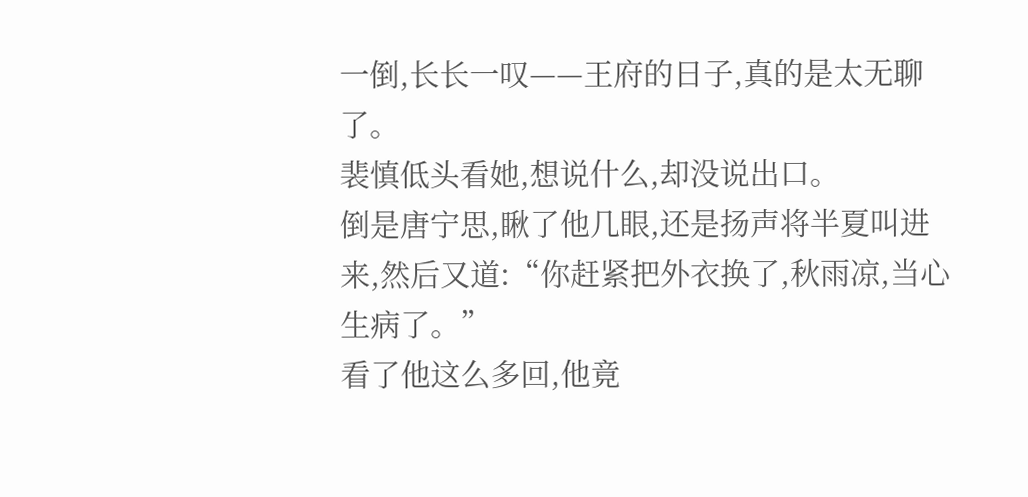一倒,长长一叹——王府的日子,真的是太无聊了。
裴慎低头看她,想说什么,却没说出口。
倒是唐宁思,瞅了他几眼,还是扬声将半夏叫进来,然后又道:“你赶紧把外衣换了,秋雨凉,当心生病了。”
看了他这么多回,他竟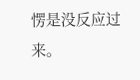愣是没反应过来。